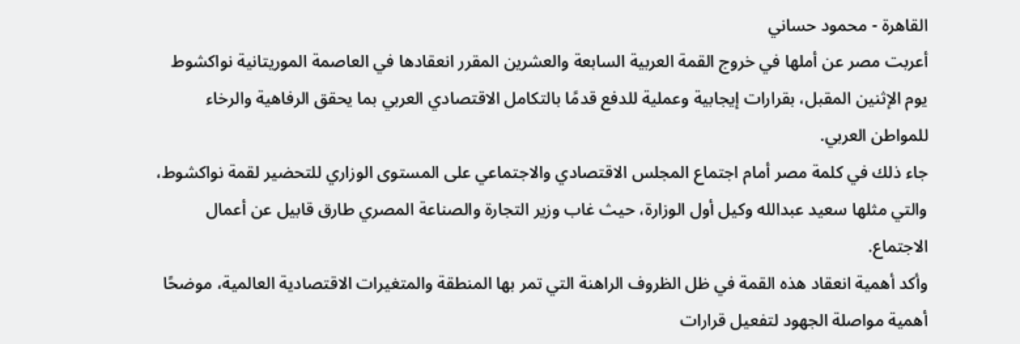القاهرة - محمود حساني
أعربت مصر عن أملها في خروج القمة العربية السابعة والعشرين المقرر انعقادها في العاصمة الموريتانية نواكشوط يوم الإثنين المقبل، بقرارات إيجابية وعملية للدفع قدمًا بالتكامل الاقتصادي العربي بما يحقق الرفاهية والرخاء للمواطن العربي.
جاء ذلك في كلمة مصر أمام اجتماع المجلس الاقتصادي والاجتماعي على المستوى الوزاري للتحضير لقمة نواكشوط، والتي مثلها سعيد عبدالله وكيل أول الوزارة، حيث غاب وزير التجارة والصناعة المصري طارق قابيل عن أعمال الاجتماع.
وأكد أهمية انعقاد هذه القمة في ظل الظروف الراهنة التي تمر بها المنطقة والمتغيرات الاقتصادية العالمية، موضحًا أهمية مواصلة الجهود لتفعيل قرارات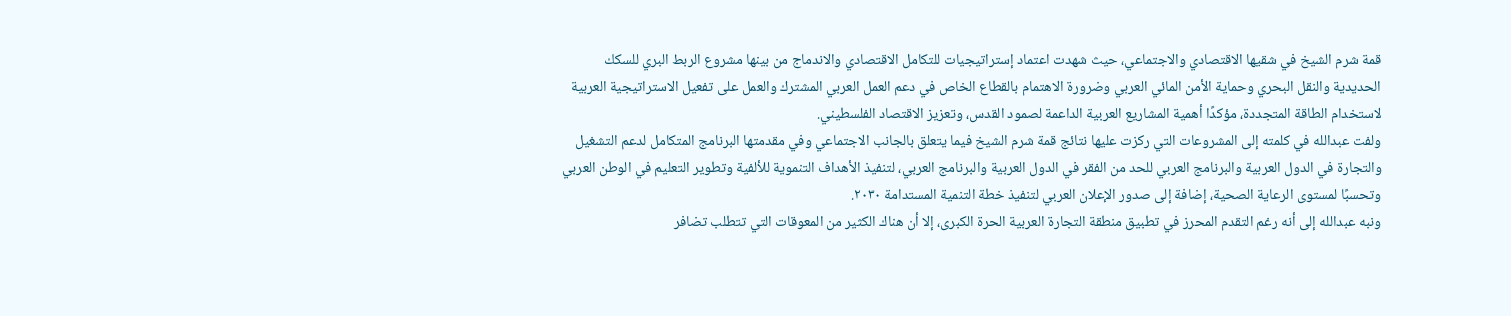قمة شرم الشيخ في شقيها الاقتصادي والاجتماعي، حيث شهدت اعتماد إستراتيجيات للتكامل الاقتصادي والاندماج من بينها مشروع الربط البري للسكك الحديدية والنقل البحري وحماية الأمن المائي العربي وضرورة الاهتمام بالقطاع الخاص في دعم العمل العربي المشترك والعمل على تفعيل الاستراتيجية العربية لاستخدام الطاقة المتجددة، مؤكدًا أهمية المشاريع العربية الداعمة لصمود القدس، وتعزيز الاقتصاد الفلسطيني.
ولفت عبدالله في كلمته إلى المشروعات التي ركزت عليها نتائج قمة شرم الشيخ فيما يتعلق بالجانب الاجتماعي وفي مقدمتها البرنامج المتكامل لدعم التشغيل والتجارة في الدول العربية والبرنامج العربي للحد من الفقر في الدول العربية والبرنامج العربي، لتنفيذ الأهداف التنموية للألفية وتطوير التعليم في الوطن العربي وتحسبًا لمستوى الرعاية الصحية، إضافة إلى صدور الإعلان العربي لتنفيذ خطة التنمية المستدامة ٢٠٣٠.
ونبه عبدالله إلى أنه رغم التقدم المحرز في تطبيق منطقة التجارة العربية الحرة الكبرى، إلا أن هناك الكثير من المعوقات التي تتطلب تضافر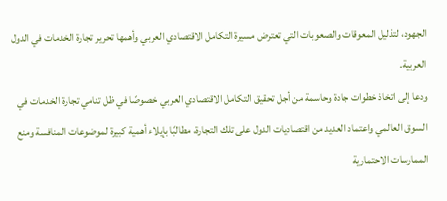الجهود، لتذليل المعوقات والصعوبات التي تعترض مسيرة التكامل الاقتصادي العربي وأهمها تحرير تجارة الخدمات في الدول العربية.
ودعا إلى اتخاذ خطوات جادة وحاسمة من أجل تحقيق التكامل الاقتصادي العربي خصوصًا في ظل تنامي تجارة الخدمات في السوق العالمي واعتماد العديد من اقتصاديات الدول على تلك التجارة، مطالبًا بإيلاء أهمية كبيرة لموضوعات المنافسة ومنع الممارسات الاحتمارية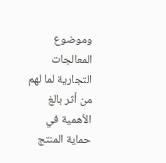وموضوع المعالجات التجارية لما لهم من أثر بالغ الأهمية في حماية المنتج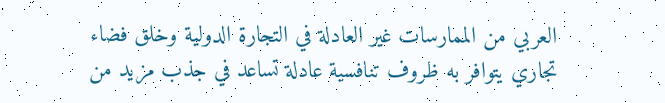العربي من الممارسات غير العادلة في التجارة الدولية وخلق فضاء تجاري يتوافر به ظروف تنافسية عادلة تساعد في جذب مزيد من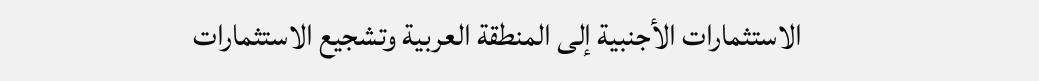الاستثمارات الأجنبية إلى المنطقة العربية وتشجيع الاستثمارات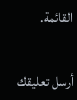القائمة.


أرسل تعليقك